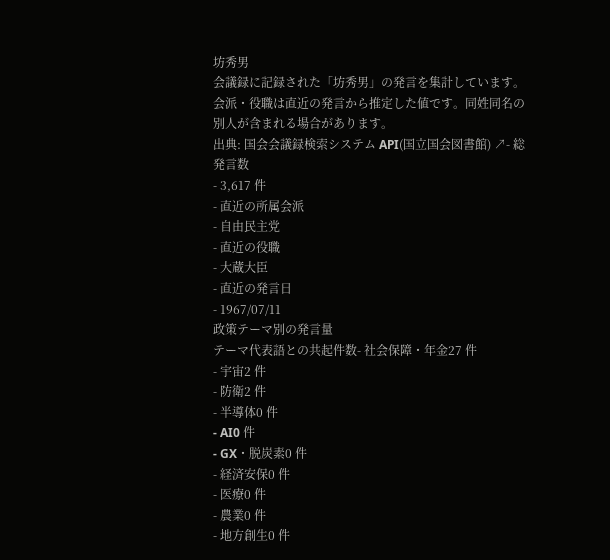坊秀男
会議録に記録された「坊秀男」の発言を集計しています。会派・役職は直近の発言から推定した値です。同姓同名の別人が含まれる場合があります。
出典: 国会会議録検索システム API(国立国会図書館) ↗- 総発言数
- 3,617 件
- 直近の所属会派
- 自由民主党
- 直近の役職
- 大蔵大臣
- 直近の発言日
- 1967/07/11
政策テーマ別の発言量
テーマ代表語との共起件数- 社会保障・年金27 件
- 宇宙2 件
- 防衛2 件
- 半導体0 件
- AI0 件
- GX・脱炭素0 件
- 経済安保0 件
- 医療0 件
- 農業0 件
- 地方創生0 件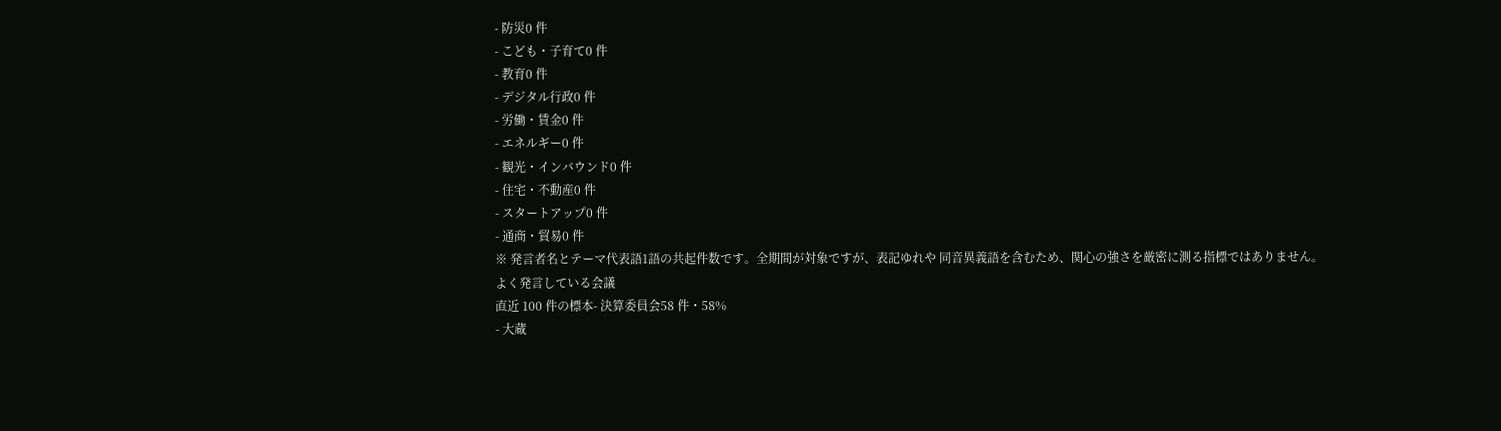- 防災0 件
- こども・子育て0 件
- 教育0 件
- デジタル行政0 件
- 労働・賃金0 件
- エネルギー0 件
- 観光・インバウンド0 件
- 住宅・不動産0 件
- スタートアップ0 件
- 通商・貿易0 件
※ 発言者名とテーマ代表語1語の共起件数です。全期間が対象ですが、表記ゆれや 同音異義語を含むため、関心の強さを厳密に測る指標ではありません。
よく発言している会議
直近 100 件の標本- 決算委員会58 件・58%
- 大蔵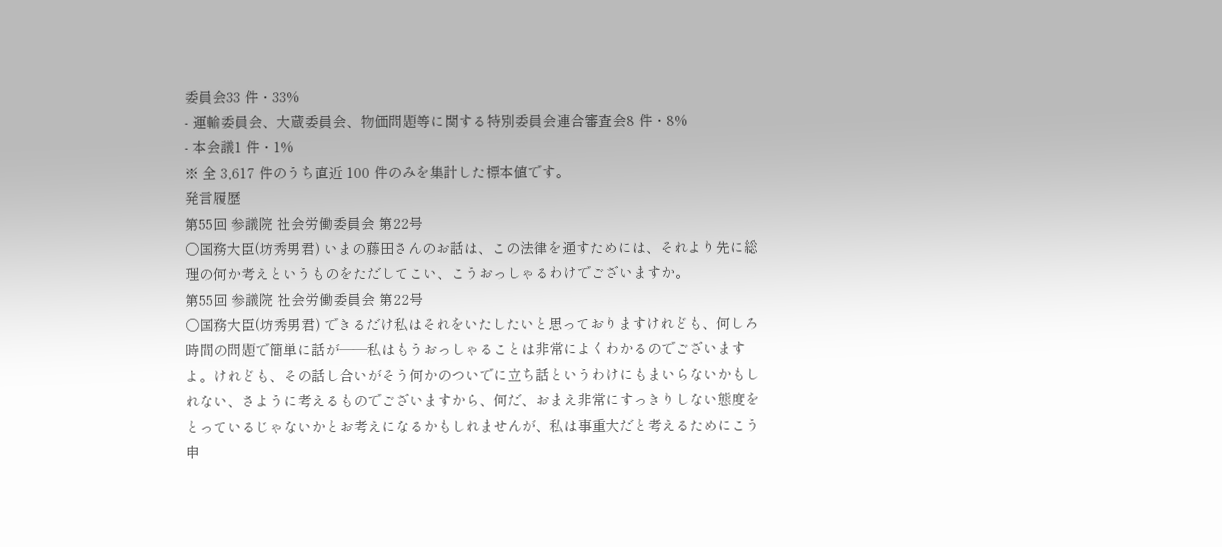委員会33 件・33%
- 運輸委員会、大蔵委員会、物価問題等に関する特別委員会連合審査会8 件・8%
- 本会議1 件・1%
※ 全 3,617 件のうち直近 100 件のみを集計した標本値です。
発言履歴
第55回 参議院 社会労働委員会 第22号
○国務大臣(坊秀男君) いまの藤田さんのお話は、この法律を通すためには、それより先に総理の何か考えというものをただしてこい、こうおっしゃるわけでございますか。
第55回 参議院 社会労働委員会 第22号
○国務大臣(坊秀男君) できるだけ私はそれをいたしたいと思っておりますけれども、何しろ時間の問題で簡単に話が——私はもうおっしゃることは非常によくわかるのでございますよ。けれども、その話し合いがそう何かのついでに立ち話というわけにもまいらないかもしれない、さように考えるものでございますから、何だ、おまえ非常にすっきりしない態度をとっているじゃないかとお考えになるかもしれませんが、私は事重大だと考えるためにこう申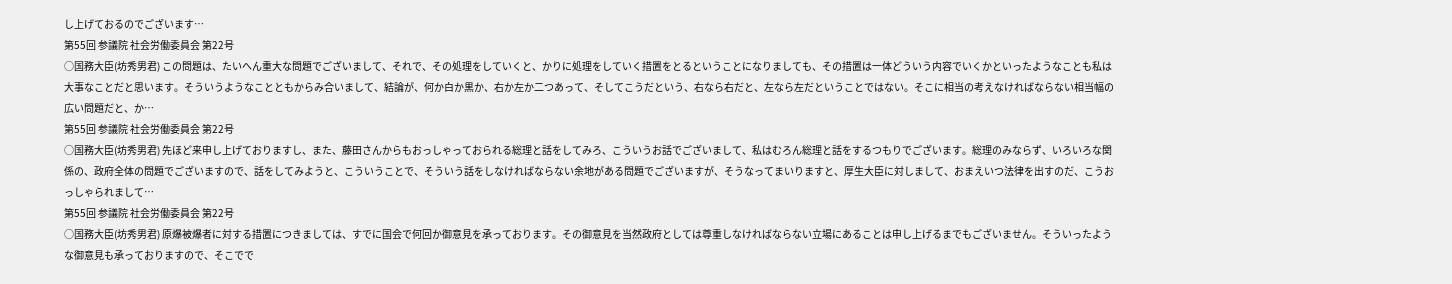し上げておるのでございます…
第55回 参議院 社会労働委員会 第22号
○国務大臣(坊秀男君) この問題は、たいへん重大な問題でございまして、それで、その処理をしていくと、かりに処理をしていく措置をとるということになりましても、その措置は一体どういう内容でいくかといったようなことも私は大事なことだと思います。そういうようなことともからみ合いまして、結論が、何か白か黒か、右か左か二つあって、そしてこうだという、右なら右だと、左なら左だということではない。そこに相当の考えなければならない相当幅の広い問題だと、か…
第55回 参議院 社会労働委員会 第22号
○国務大臣(坊秀男君) 先ほど来申し上げておりますし、また、藤田さんからもおっしゃっておられる総理と話をしてみろ、こういうお話でございまして、私はむろん総理と話をするつもりでございます。総理のみならず、いろいろな関係の、政府全体の問題でございますので、話をしてみようと、こういうことで、そういう話をしなければならない余地がある問題でございますが、そうなってまいりますと、厚生大臣に対しまして、おまえいつ法律を出すのだ、こうおっしゃられまして…
第55回 参議院 社会労働委員会 第22号
○国務大臣(坊秀男君) 原爆被爆者に対する措置につきましては、すでに国会で何回か御意見を承っております。その御意見を当然政府としては尊重しなければならない立場にあることは申し上げるまでもございません。そういったような御意見も承っておりますので、そこでで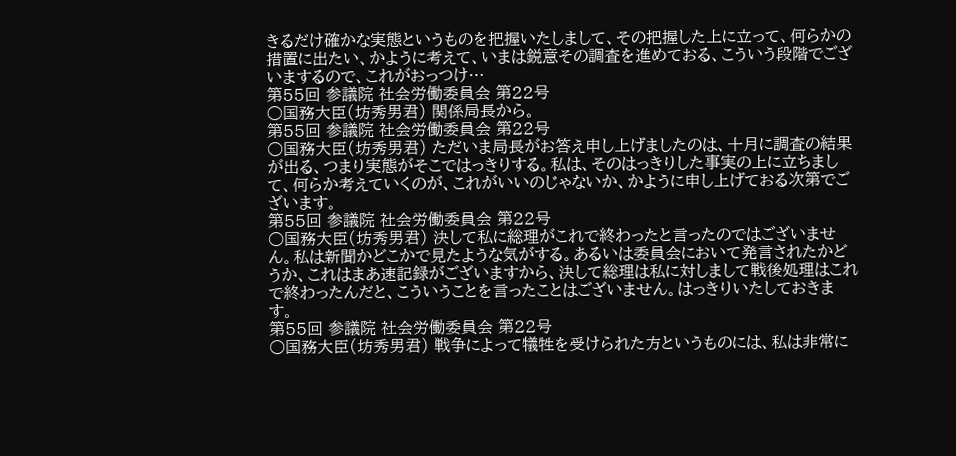きるだけ確かな実態というものを把握いたしまして、その把握した上に立って、何らかの措置に出たい、かように考えて、いまは鋭意その調査を進めておる、こういう段階でございまするので、これがおっつけ…
第55回 参議院 社会労働委員会 第22号
○国務大臣(坊秀男君) 関係局長から。
第55回 参議院 社会労働委員会 第22号
○国務大臣(坊秀男君) ただいま局長がお答え申し上げましたのは、十月に調査の結果が出る、つまり実態がそこではっきりする。私は、そのはっきりした事実の上に立ちまして、何らか考えていくのが、これがいいのじゃないか、かように申し上げておる次第でございます。
第55回 参議院 社会労働委員会 第22号
○国務大臣(坊秀男君) 決して私に総理がこれで終わったと言ったのではございません。私は新聞かどこかで見たような気がする。あるいは委員会において発言されたかどうか、これはまあ速記録がございますから、決して総理は私に対しまして戦後処理はこれで終わったんだと、こういうことを言ったことはございません。はっきりいたしておきます。
第55回 参議院 社会労働委員会 第22号
○国務大臣(坊秀男君) 戦争によって犠牲を受けられた方というものには、私は非常に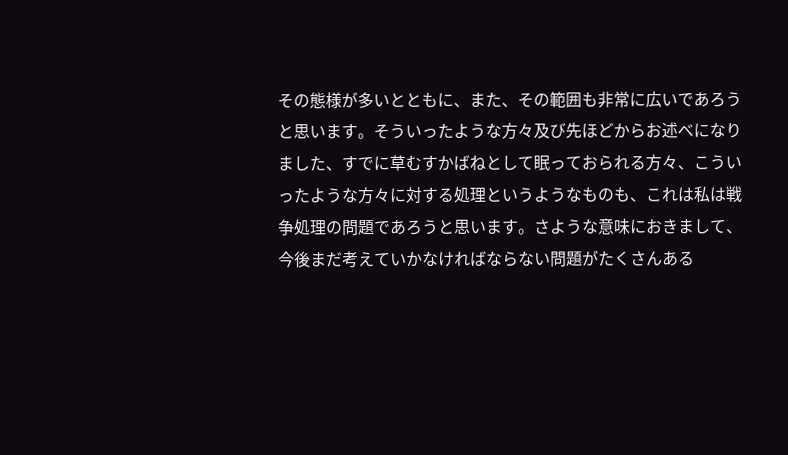その態様が多いとともに、また、その範囲も非常に広いであろうと思います。そういったような方々及び先ほどからお述べになりました、すでに草むすかばねとして眠っておられる方々、こういったような方々に対する処理というようなものも、これは私は戦争処理の問題であろうと思います。さような意味におきまして、今後まだ考えていかなければならない問題がたくさんある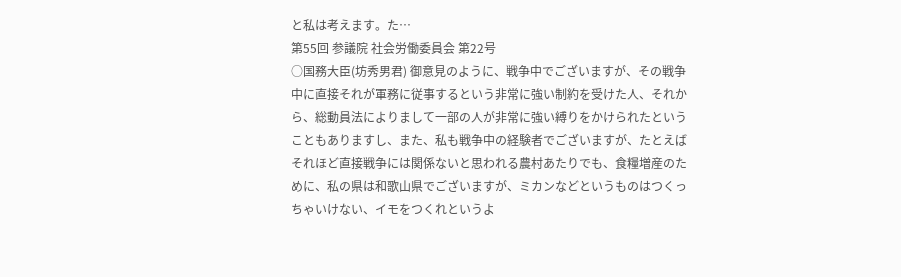と私は考えます。た…
第55回 参議院 社会労働委員会 第22号
○国務大臣(坊秀男君) 御意見のように、戦争中でございますが、その戦争中に直接それが軍務に従事するという非常に強い制約を受けた人、それから、総動員法によりまして一部の人が非常に強い縛りをかけられたということもありますし、また、私も戦争中の経験者でございますが、たとえばそれほど直接戦争には関係ないと思われる農村あたりでも、食糧増産のために、私の県は和歌山県でございますが、ミカンなどというものはつくっちゃいけない、イモをつくれというよ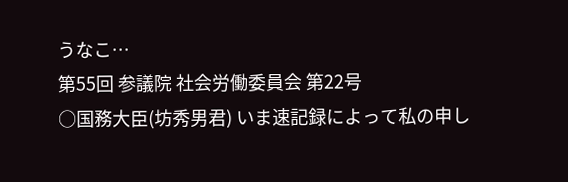うなこ…
第55回 参議院 社会労働委員会 第22号
○国務大臣(坊秀男君) いま速記録によって私の申し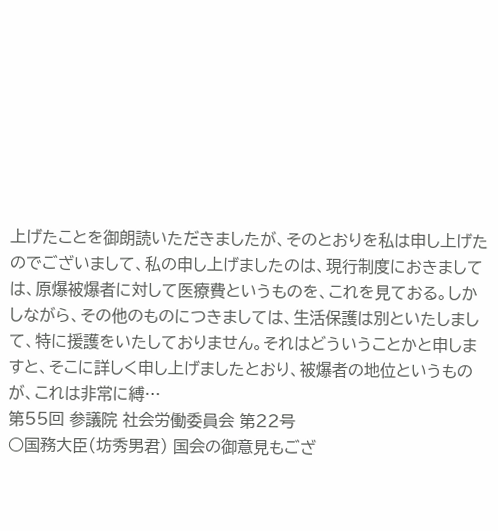上げたことを御朗読いただきましたが、そのとおりを私は申し上げたのでございまして、私の申し上げましたのは、現行制度におきましては、原爆被爆者に対して医療費というものを、これを見ておる。しかしながら、その他のものにつきましては、生活保護は別といたしまして、特に援護をいたしておりません。それはどういうことかと申しますと、そこに詳しく申し上げましたとおり、被爆者の地位というものが、これは非常に縛…
第55回 参議院 社会労働委員会 第22号
○国務大臣(坊秀男君) 国会の御意見もござ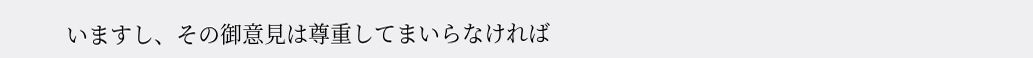いますし、その御意見は尊重してまいらなければ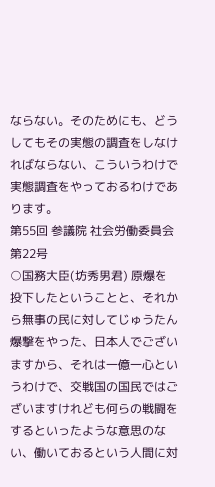ならない。そのためにも、どうしてもその実態の調査をしなければならない、こういうわけで実態調査をやっておるわけであります。
第55回 参議院 社会労働委員会 第22号
○国務大臣(坊秀男君) 原爆を投下したということと、それから無事の民に対してじゅうたん爆撃をやった、日本人でございますから、それは一億一心というわけで、交戦国の国民ではございますけれども何らの戦闘をするといったような意思のない、働いておるという人間に対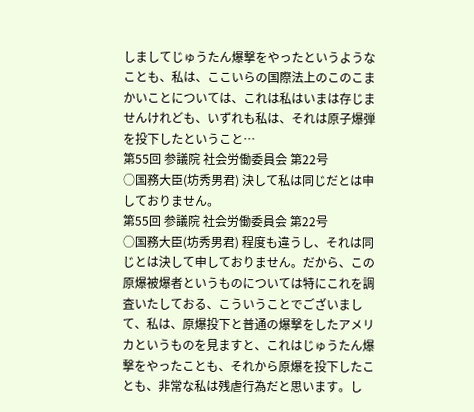しましてじゅうたん爆撃をやったというようなことも、私は、ここいらの国際法上のこのこまかいことについては、これは私はいまは存じませんけれども、いずれも私は、それは原子爆弾を投下したということ…
第55回 参議院 社会労働委員会 第22号
○国務大臣(坊秀男君) 決して私は同じだとは申しておりません。
第55回 参議院 社会労働委員会 第22号
○国務大臣(坊秀男君) 程度も違うし、それは同じとは決して申しておりません。だから、この原爆被爆者というものについては特にこれを調査いたしておる、こういうことでございまして、私は、原爆投下と普通の爆撃をしたアメリカというものを見ますと、これはじゅうたん爆撃をやったことも、それから原爆を投下したことも、非常な私は残虐行為だと思います。し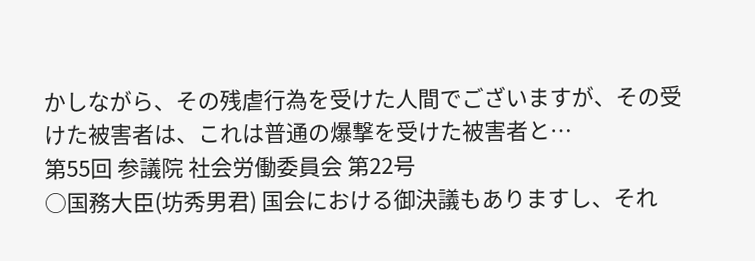かしながら、その残虐行為を受けた人間でございますが、その受けた被害者は、これは普通の爆撃を受けた被害者と…
第55回 参議院 社会労働委員会 第22号
○国務大臣(坊秀男君) 国会における御決議もありますし、それ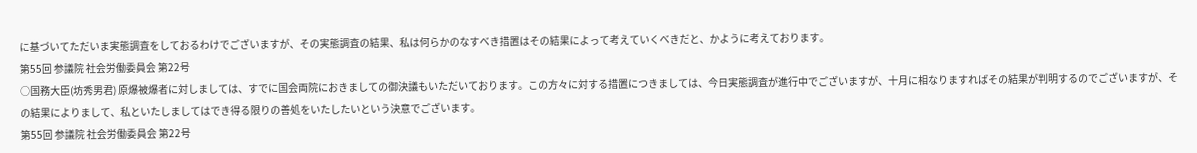に基づいてただいま実態調査をしておるわけでございますが、その実態調査の結果、私は何らかのなすべき措置はその結果によって考えていくべきだと、かように考えております。
第55回 参議院 社会労働委員会 第22号
○国務大臣(坊秀男君) 原爆被爆者に対しましては、すでに国会両院におきましての御決議もいただいております。この方々に対する措置につきましては、今日実態調査が進行中でございますが、十月に相なりますればその結果が判明するのでございますが、その結果によりまして、私といたしましてはでき得る限りの善処をいたしたいという決意でございます。
第55回 参議院 社会労働委員会 第22号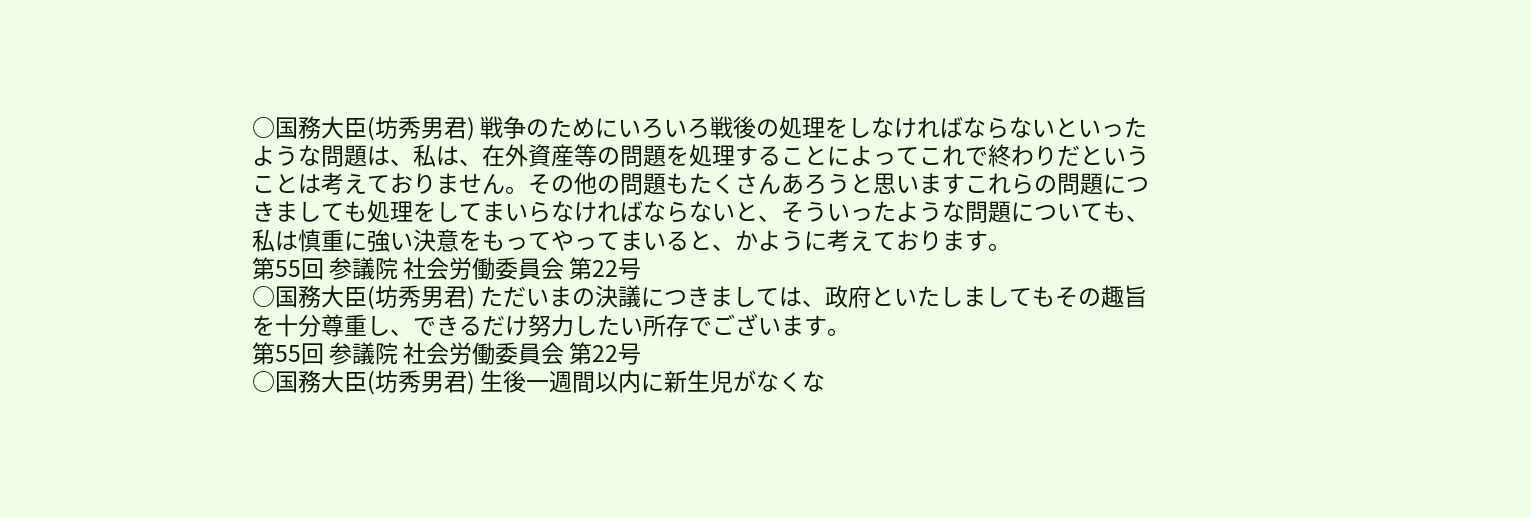○国務大臣(坊秀男君) 戦争のためにいろいろ戦後の処理をしなければならないといったような問題は、私は、在外資産等の問題を処理することによってこれで終わりだということは考えておりません。その他の問題もたくさんあろうと思いますこれらの問題につきましても処理をしてまいらなければならないと、そういったような問題についても、私は慎重に強い決意をもってやってまいると、かように考えております。
第55回 参議院 社会労働委員会 第22号
○国務大臣(坊秀男君) ただいまの決議につきましては、政府といたしましてもその趣旨を十分尊重し、できるだけ努力したい所存でございます。
第55回 参議院 社会労働委員会 第22号
○国務大臣(坊秀男君) 生後一週間以内に新生児がなくな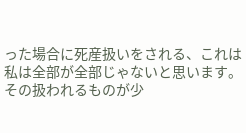った場合に死産扱いをされる、これは私は全部が全部じゃないと思います。その扱われるものが少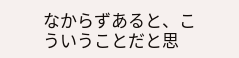なからずあると、こういうことだと思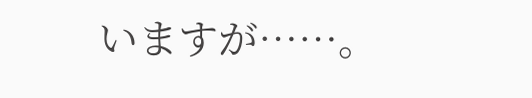いますが……。